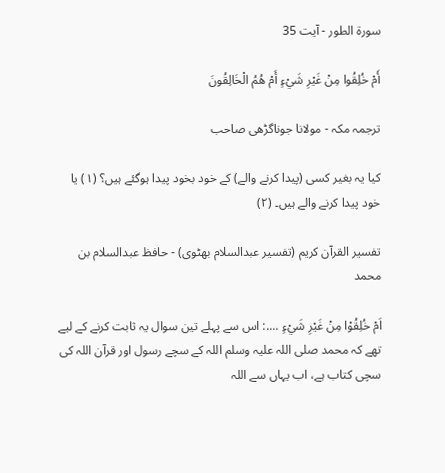سورة الطور - آیت 35

أَمْ خُلِقُوا مِنْ غَيْرِ شَيْءٍ أَمْ هُمُ الْخَالِقُونَ

ترجمہ مکہ - مولانا جوناگڑھی صاحب

کیا یہ بغیر کسی (پیدا کرنے والے) کے خود بخود پیدا ہوگئے ہیں؟ (١) یا خود پیدا کرنے والے ہیں۔ (٢)

تفسیر القرآن کریم (تفسیر عبدالسلام بھٹوی) - حافظ عبدالسلام بن محمد

اَمْ خُلِقُوْا مِنْ غَيْرِ شَيْءٍ ....: اس سے پہلے تین سوال یہ ثابت کرنے کے لیے تھے کہ محمد صلی اللہ علیہ وسلم اللہ کے سچے رسول اور قرآن اللہ کی سچی کتاب ہے، اب یہاں سے اللہ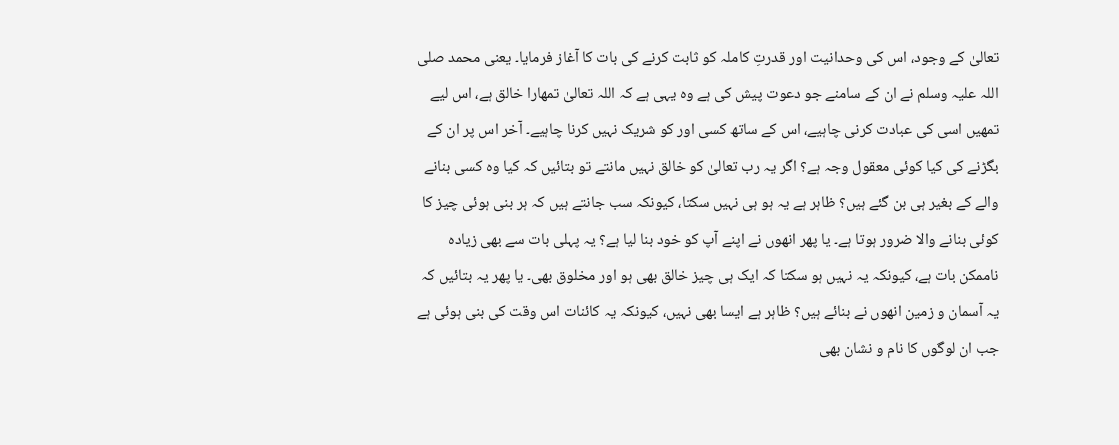تعالیٰ کے وجود، اس کی وحدانیت اور قدرتِ کاملہ کو ثابت کرنے کی بات کا آغاز فرمایا۔ یعنی محمد صلی اللہ علیہ وسلم نے ان کے سامنے جو دعوت پیش کی ہے وہ یہی ہے کہ اللہ تعالیٰ تمھارا خالق ہے، اس لیے تمھیں اسی کی عبادت کرنی چاہیے، اس کے ساتھ کسی اور کو شریک نہیں کرنا چاہیے۔ آخر اس پر ان کے بگڑنے کی کیا کوئی معقول وجہ ہے؟ اگر یہ رب تعالیٰ کو خالق نہیں مانتے تو بتائیں کہ کیا وہ کسی بنانے والے کے بغیر ہی بن گئے ہیں؟ ظاہر ہے یہ ہو ہی نہیں سکتا، کیونکہ سب جانتے ہیں کہ ہر بنی ہوئی چیز کا کوئی بنانے والا ضرور ہوتا ہے۔ یا پھر انھوں نے اپنے آپ کو خود بنا لیا ہے؟ یہ پہلی بات سے بھی زیادہ ناممکن بات ہے، کیونکہ یہ نہیں ہو سکتا کہ ایک ہی چیز خالق بھی ہو اور مخلوق بھی۔ یا پھر یہ بتائیں کہ یہ آسمان و زمین انھوں نے بنائے ہیں؟ ظاہر ہے ایسا بھی نہیں، کیونکہ یہ کائنات اس وقت کی بنی ہوئی ہے جب ان لوگوں کا نام و نشان بھی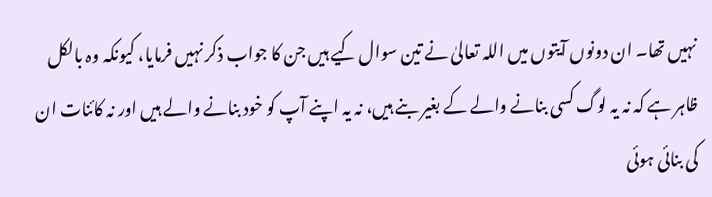نہیں تھا۔ ان دونوں آیتوں میں اللہ تعالیٰ نے تین سوال کیے ہیں جن کا جواب ذکر نہیں فرمایا، کیونکہ وہ بالکل ظاہر ہے کہ نہ یہ لوگ کسی بنانے والے کے بغیر بنے ہیں، نہ یہ اپنے آپ کو خود بنانے والے ہیں اور نہ کائنات ان کی بنائی ہوئی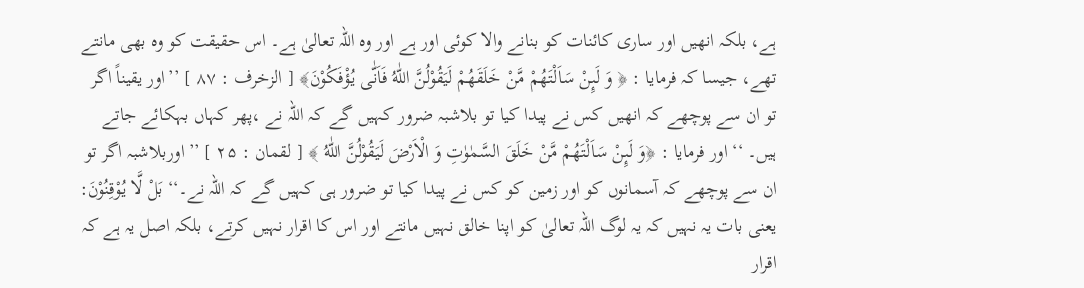ہے، بلکہ انھیں اور ساری کائنات کو بنانے والا کوئی اور ہے اور وہ اللہ تعالیٰ ہے۔ اس حقیقت کو وہ بھی مانتے تھے، جیسا کہ فرمایا : ﴿ وَ لَىِٕنْ سَاَلْتَهُمْ مَّنْ خَلَقَهُمْ لَيَقُوْلُنَّ اللّٰهُ فَاَنّٰى يُؤْفَكُوْنَ﴾ [ الزخرف : ۸۷ ] ’’اور یقیناً اگر تو ان سے پوچھے کہ انھیں کس نے پیدا کیا تو بلاشبہ ضرور کہیں گے کہ اللہ نے ،پھر کہاں بہکائے جاتے ہیں۔ ‘‘ اور فرمایا : ﴿وَ لَىِٕنْ سَاَلْتَهُمْ مَّنْ خَلَقَ السَّمٰوٰتِ وَ الْاَرْضَ لَيَقُوْلُنَّ اللّٰهُ ﴾ [ لقمان : ۲۵ ] ’’اوربلاشبہ اگر تو ان سے پوچھے کہ آسمانوں کو اور زمین کو کس نے پیدا کیا تو ضرور ہی کہیں گے کہ اللہ نے۔‘‘ بَلْ لَّا يُوْقِنُوْنَ: یعنی بات یہ نہیں کہ یہ لوگ اللہ تعالیٰ کو اپنا خالق نہیں مانتے اور اس کا اقرار نہیں کرتے، بلکہ اصل یہ ہے کہ اقرار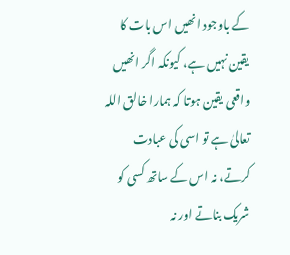کے باوجود انھیں اس بات کا یقین نہیں ہے، کیونکہ اگر انھیں واقعی یقین ہوتا کہ ہمارا خالق اللہ تعالیٰ ہے تو اسی کی عبادت کرتے، نہ اس کے ساتھ کسی کو شریک بناتے اور نہ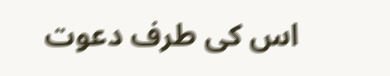اس کی طرف دعوت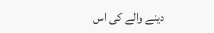دینے والے کی اس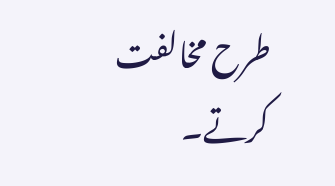طرح مخالفت کرتے۔